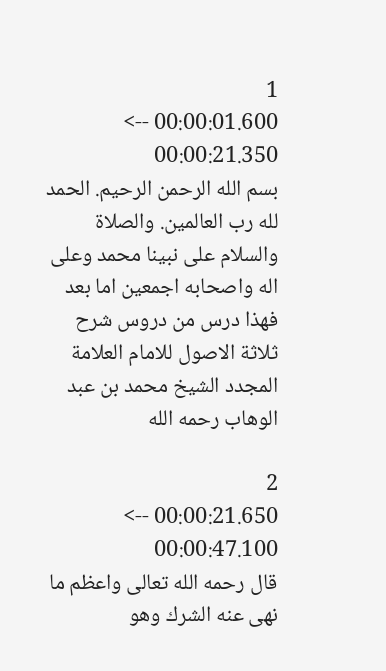1
00:00:01.600 --> 00:00:21.350
بسم الله الرحمن الرحيم. الحمد لله رب العالمين. والصلاة والسلام على نبينا محمد وعلى اله واصحابه اجمعين اما بعد فهذا درس من دروس شرح ثلاثة الاصول للامام العلامة المجدد الشيخ محمد بن عبد الوهاب رحمه الله

2
00:00:21.650 --> 00:00:47.100
قال رحمه الله تعالى واعظم ما نهى عنه الشرك وهو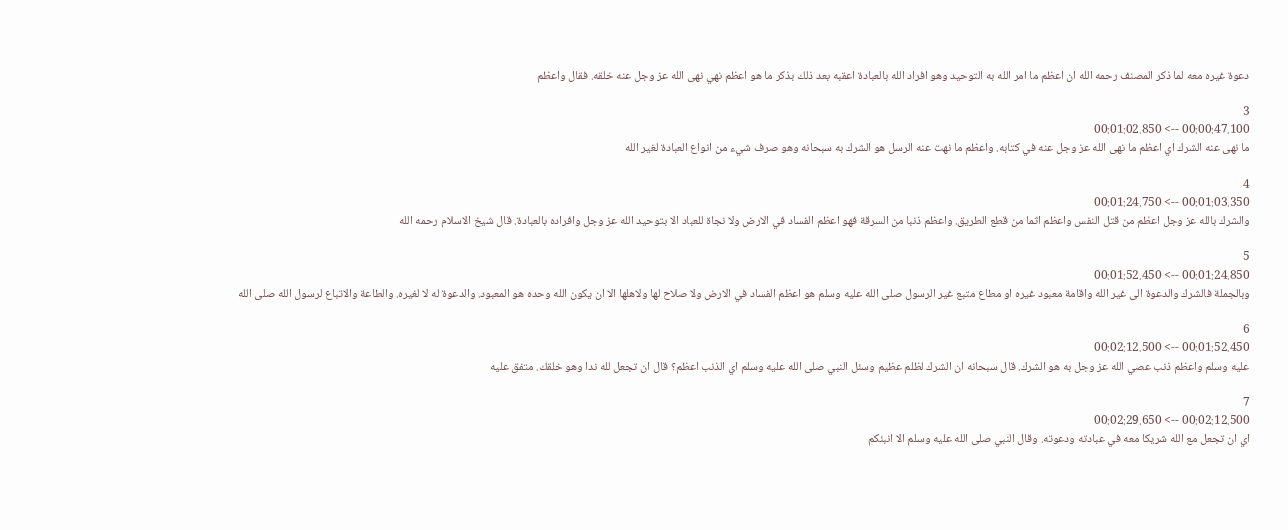دعوة غيره معه لما ذكر المصنف رحمه الله ان اعظم ما امر الله به التوحيد وهو افراد الله بالعبادة اعقبه بعد ذلك بذكر ما هو اعظم نهي نهى الله عز وجل عنه خلقه. فقال واعظم

3
00:00:47.100 --> 00:01:02.850
ما نهى عنه الشرك اي اعظم ما نهى الله عز وجل عنه في كتابه. واعظم ما نهت عنه الرسل هو الشرك به سبحانه وهو صرف شيء من انواع العبادة لغير الله

4
00:01:03.350 --> 00:01:24.750
والشرك بالله عز وجل اعظم من قتل النفس واعظم اثما من قطع الطريق. واعظم ذنبا من السرقة فهو اعظم الفساد في الارض ولا نجاة للعباد الا بتوحيد الله عز وجل وافراده بالعبادة. قال شيخ الاسلام رحمه الله

5
00:01:24.850 --> 00:01:52.450
وبالجملة فالشرك والدعوة الى غير الله واقامة معبود غيره او مطاع متبع غير الرسول صلى الله عليه وسلم هو اعظم الفساد في الارض ولا صلاح لها ولاهلها الا ان يكون الله وحده هو المعبود. والدعوة له لا لغيره. والطاعة والاتباع لرسول الله صلى الله

6
00:01:52.450 --> 00:02:12.500
عليه وسلم واعظم ذنب عصي الله عز وجل به هو الشرك. قال سبحانه ان الشرك لظلم عظيم وسئل النبي صلى الله عليه وسلم اي الذنب اعظم؟ قال ان تجعل لله ندا وهو خلقك. متفق عليه

7
00:02:12.500 --> 00:02:29.650
اي ان تجعل مع الله شريكا معه في عبادته ودعوته. وقال النبي صلى الله عليه وسلم الا انبئكم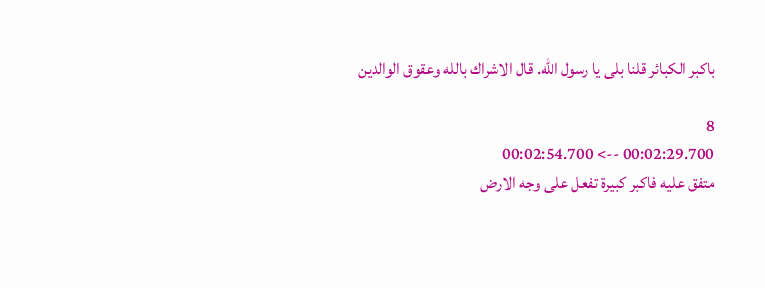باكبر الكبائر قلنا بلى يا رسول الله. قال الاشراك بالله وعقوق الوالدين

8
00:02:29.700 --> 00:02:54.700
متفق عليه فاكبر كبيرة تفعل على وجه الارض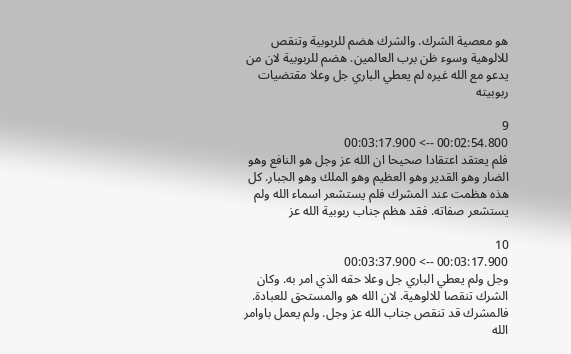هو معصية الشرك. والشرك هضم للربوبية وتنقص للالوهية وسوء ظن برب العالمين. هضم للربوبية لان من يدعو مع الله غيره لم يعطي الباري جل وعلا مقتضيات ربوبيته

9
00:02:54.800 --> 00:03:17.900
فلم يعتقد اعتقادا صحيحا ان الله عز وجل هو النافع وهو الضار وهو القدير وهو العظيم وهو الملك وهو الجبار. كل هذه هظمت عند المشرك فلم يستشعر اسماء الله ولم يستشعر صفاته. فقد هظم جناب ربوبية الله عز

10
00:03:17.900 --> 00:03:37.900
وجل ولم يعطي الباري جل وعلا حقه الذي امر به. وكان الشرك تنقصا للالوهية. لان الله هو والمستحق للعبادة. فالمشرك قد تنقص جناب الله عز وجل. ولم يعمل باوامر الله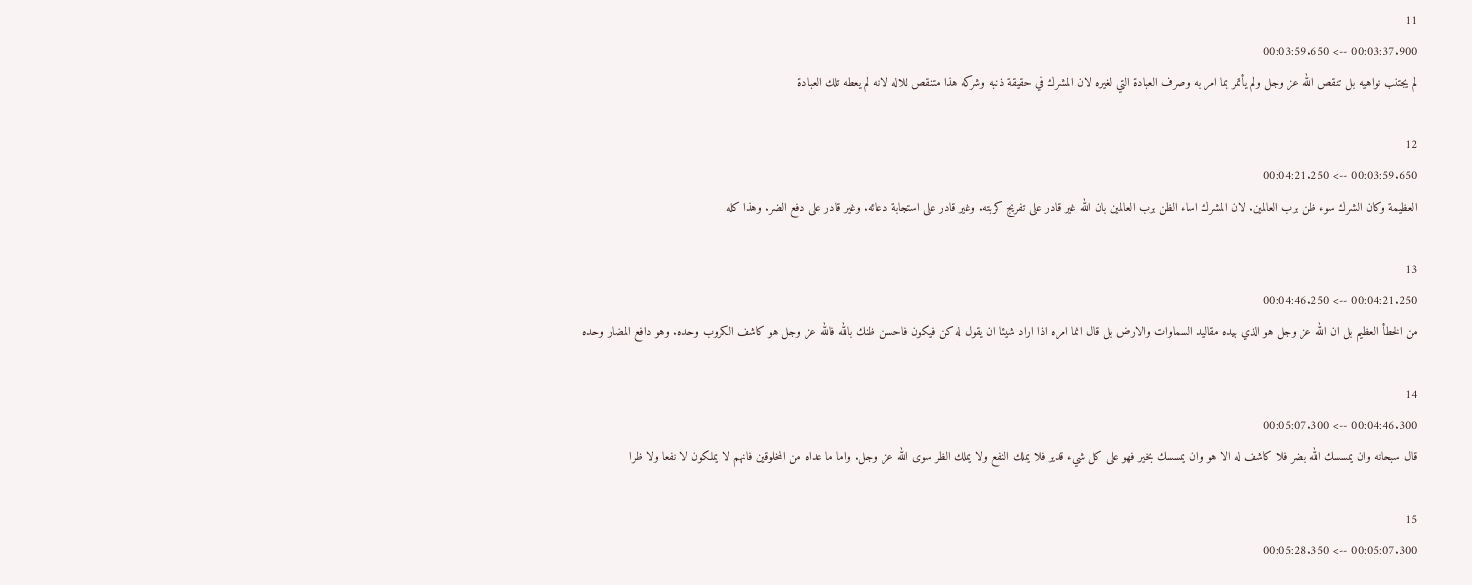11
00:03:37.900 --> 00:03:59.650
لم يجتنب نواهيه بل تنقص الله عز وجل ولم يأتمر بما امر به وصرف العبادة التي لغيره لان المشرك في حقيقة ذنبه وشركه هذا متنقص للاله لانه لم يعطه تلك العبادة

12
00:03:59.650 --> 00:04:21.250
العظيمة وكان الشرك سوء ظن برب العالمين. لان المشرك اساء الظن برب العالمين بان الله غير قادر على تفريج كربته. وغير قادر على استجابة دعائه. وغير قادر على دفع الضر. وهذا كله

13
00:04:21.250 --> 00:04:46.250
من الخطأ العظيم بل ان الله عز وجل هو الذي بيده مقاليد السماوات والارض بل قال انما امره اذا اراد شيئا ان يقول له كن فيكون فاحسن ظنك بالله فالله عز وجل هو كاشف الكروب وحده. وهو دافع المضار وحده

14
00:04:46.300 --> 00:05:07.300
قال سبحانه وان يمسسك الله بضر فلا كاشف له الا هو وان يمسسك بخير فهو على كل شيء قدير فلا يملك النفع ولا يملك الظر سوى الله عز وجل. واما ما عداه من المخلوقين فانهم لا يملكون لا نفعا ولا ظرا

15
00:05:07.300 --> 00:05:28.350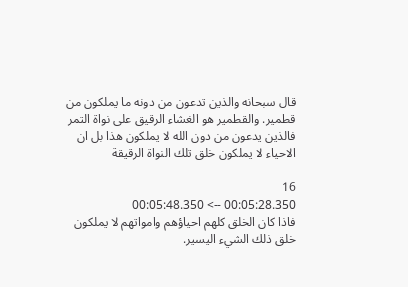قال سبحانه والذين تدعون من دونه ما يملكون من قطمير. والقطمير هو الغشاء الرقيق على نواة التمر  فالذين يدعون من دون الله لا يملكون هذا بل ان الاحياء لا يملكون خلق تلك النواة الرقيقة

16
00:05:28.350 --> 00:05:48.350
فاذا كان الخلق كلهم احياؤهم وامواتهم لا يملكون خلق ذلك الشيء اليسير.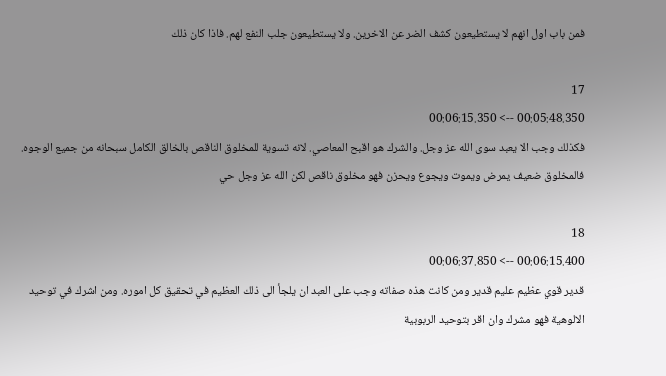فمن باب اول انهم لا يستطيعون كشف الضر عن الاخرين. ولا يستطيعون جلب النفع لهم. فاذا كان ذلك

17
00:05:48.350 --> 00:06:15.350
فكذلك وجب الا يعبد سوى الله عز وجل. والشرك هو اقبح المعاصي. لانه تسوية للمخلوق الناقص بالخالق الكامل سبحانه من جميع الوجوه. فالمخلوق ضعيف يمرض ويموت ويجوع ويحزن فهو مخلوق ناقص لكن الله عز وجل حي

18
00:06:15.400 --> 00:06:37.850
قدير قوي عظيم عليم قدير ومن كانت هذه صفاته وجب على العبد ان يلجأ الى ذلك العظيم في تحقيق كل اموره. ومن اشرك في توحيد الالوهية فهو مشرك وان اقر بتوحيد الربوبية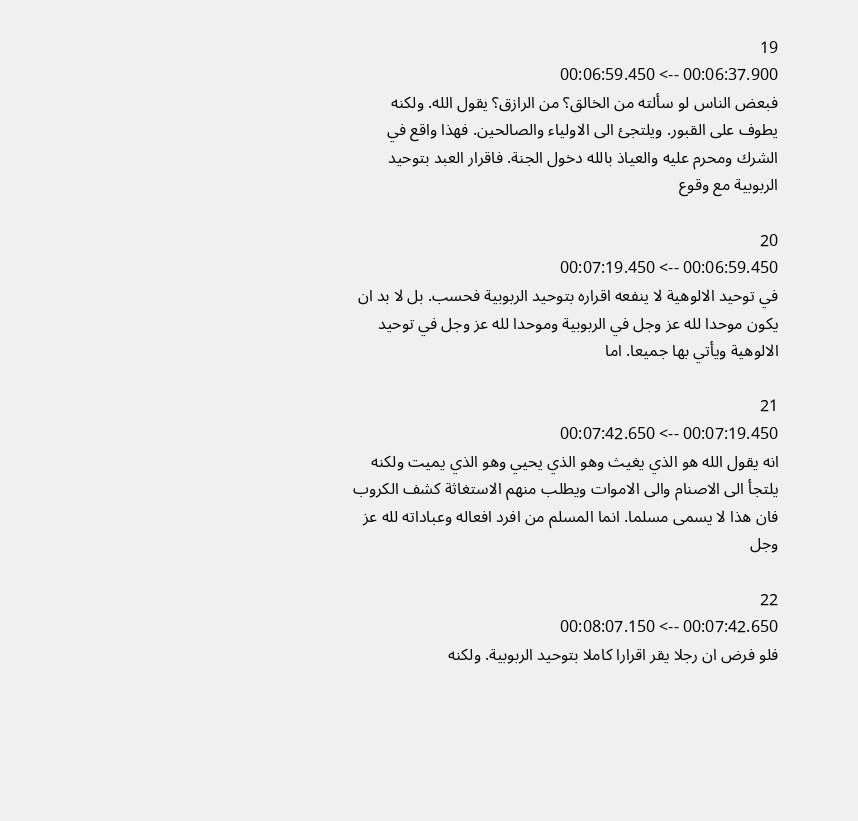19
00:06:37.900 --> 00:06:59.450
فبعض الناس لو سألته من الخالق؟ من الرازق؟ يقول الله. ولكنه يطوف على القبور. ويلتجئ الى الاولياء والصالحين. فهذا واقع في الشرك ومحرم عليه والعياذ بالله دخول الجنة. فاقرار العبد بتوحيد الربوبية مع وقوع

20
00:06:59.450 --> 00:07:19.450
في توحيد الالوهية لا ينفعه اقراره بتوحيد الربوبية فحسب. بل لا بد ان يكون موحدا لله عز وجل في الربوبية وموحدا لله عز وجل في توحيد الالوهية ويأتي بها جميعا. اما

21
00:07:19.450 --> 00:07:42.650
انه يقول الله هو الذي يغيث وهو الذي يحيي وهو الذي يميت ولكنه يلتجأ الى الاصنام والى الاموات ويطلب منهم الاستغاثة كشف الكروب فان هذا لا يسمى مسلما. انما المسلم من افرد افعاله وعباداته لله عز وجل

22
00:07:42.650 --> 00:08:07.150
فلو فرض ان رجلا يقر اقرارا كاملا بتوحيد الربوبية. ولكنه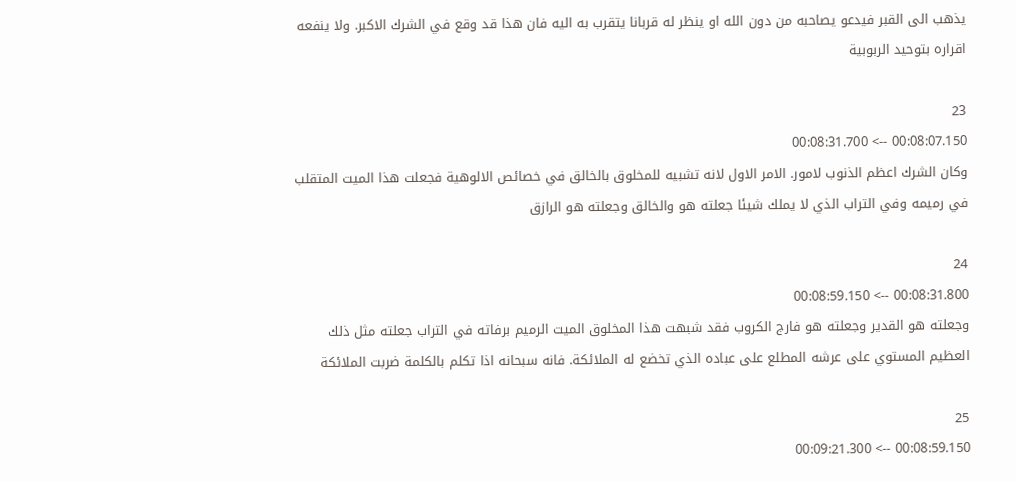يذهب الى القبر فيدعو يصاحبه من دون الله او ينظر له قربانا يتقرب به اليه فان هذا قد وقع في الشرك الاكبر. ولا ينفعه اقراره بتوحيد الربوبية

23
00:08:07.150 --> 00:08:31.700
وكان الشرك اعظم الذنوب لامور. الامر الاول لانه تشبيه للمخلوق بالخالق في خصائص الالوهية فجعلت هذا الميت المتقلب في رميمه وفي التراب الذي لا يملك شيئا جعلته هو والخالق وجعلته هو الرازق

24
00:08:31.800 --> 00:08:59.150
وجعلته هو القدير وجعلته هو فارج الكروب فقد شبهت هذا المخلوق الميت الرميم برفاته في التراب جعلته مثل ذلك العظيم المستوي على عرشه المطلع على عباده الذي تخضع له الملائكة. فانه سبحانه اذا تكلم بالكلمة ضربت الملائكة

25
00:08:59.150 --> 00:09:21.300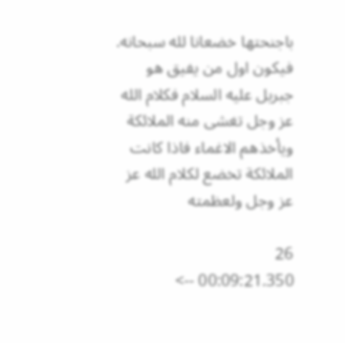باجنحتها خضعانا لله سبحانه. فيكون اول من يفيق هو جبريل عليه السلام فكلام الله عز وجل تغشى منه الملائكة ويأخذهم الاغماء فاذا كانت الملائكة تخضع لكلام الله عز عز وجل ولعظمته

26
00:09:21.350 -->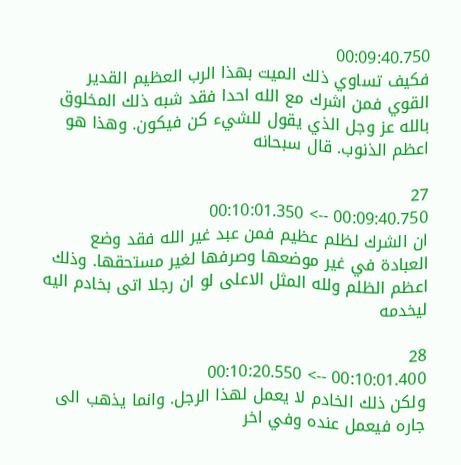00:09:40.750
فكيف تساوي ذلك الميت بهذا الرب العظيم القدير القوي فمن اشرك مع الله احدا فقد شبه ذلك المخلوق بالله عز وجل الذي يقول للشيء كن فيكون. وهذا هو اعظم الذنوب. قال سبحانه

27
00:09:40.750 --> 00:10:01.350
ان الشرك لظلم عظيم فمن عبد غير الله فقد وضع العبادة في غير موضعها وصرفها لغير مستحقها. وذلك اعظم الظلم ولله المثل الاعلى لو ان رجلا اتى بخادم اليه ليخدمه

28
00:10:01.400 --> 00:10:20.550
ولكن ذلك الخادم لا يعمل لهذا الرجل. وانما يذهب الى جاره فيعمل عنده وفي اخر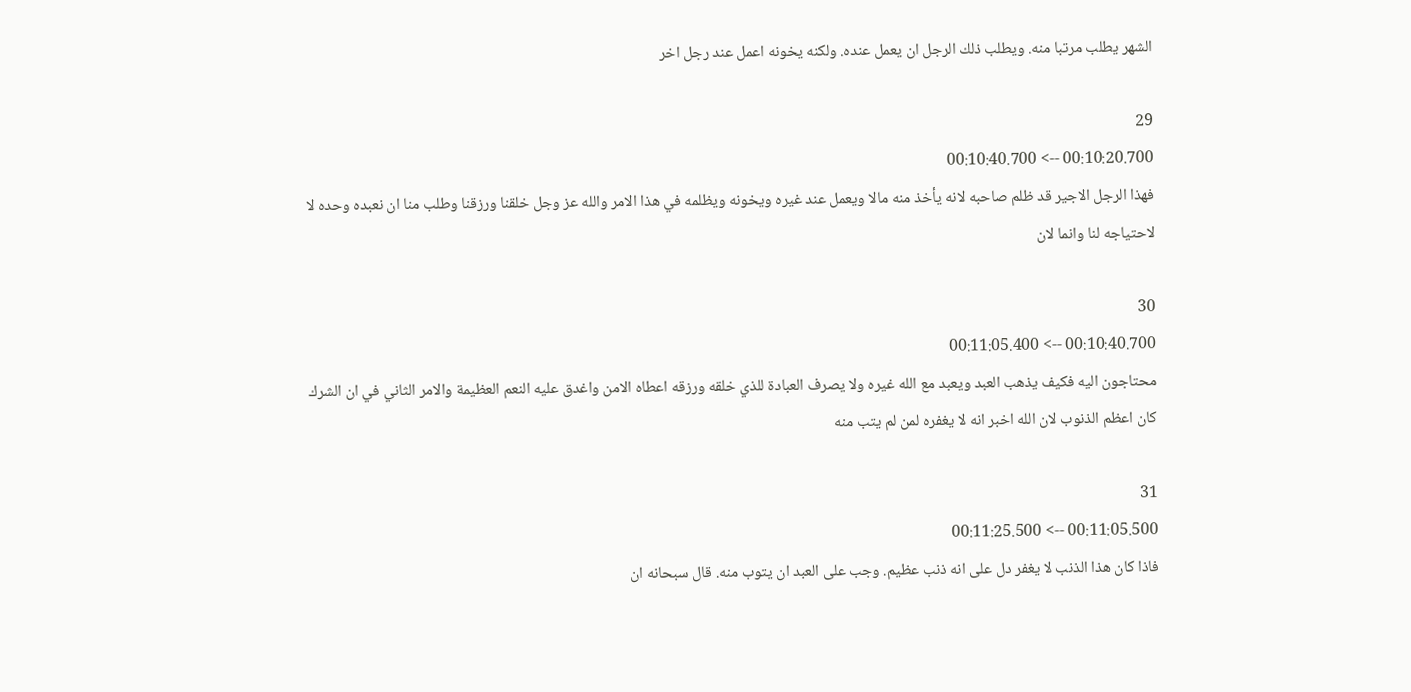الشهر يطلب مرتبا منه. ويطلب ذلك الرجل ان يعمل عنده. ولكنه يخونه اعمل عند رجل اخر

29
00:10:20.700 --> 00:10:40.700
فهذا الرجل الاجير قد ظلم صاحبه لانه يأخذ منه مالا ويعمل عند غيره ويخونه ويظلمه في هذا الامر والله عز وجل خلقنا ورزقنا وطلب منا ان نعبده وحده لا لاحتياجه لنا وانما لان

30
00:10:40.700 --> 00:11:05.400
محتاجون اليه فكيف يذهب العبد ويعبد مع الله غيره ولا يصرف العبادة للذي خلقه ورزقه اعطاه الامن واغدق عليه النعم العظيمة والامر الثاني في ان الشرك كان اعظم الذنوب لان الله اخبر انه لا يغفره لمن لم يتب منه

31
00:11:05.500 --> 00:11:25.500
فاذا كان هذا الذنب لا يغفر دل على انه ذنب عظيم. وجب على العبد ان يتوب منه. قال سبحانه ان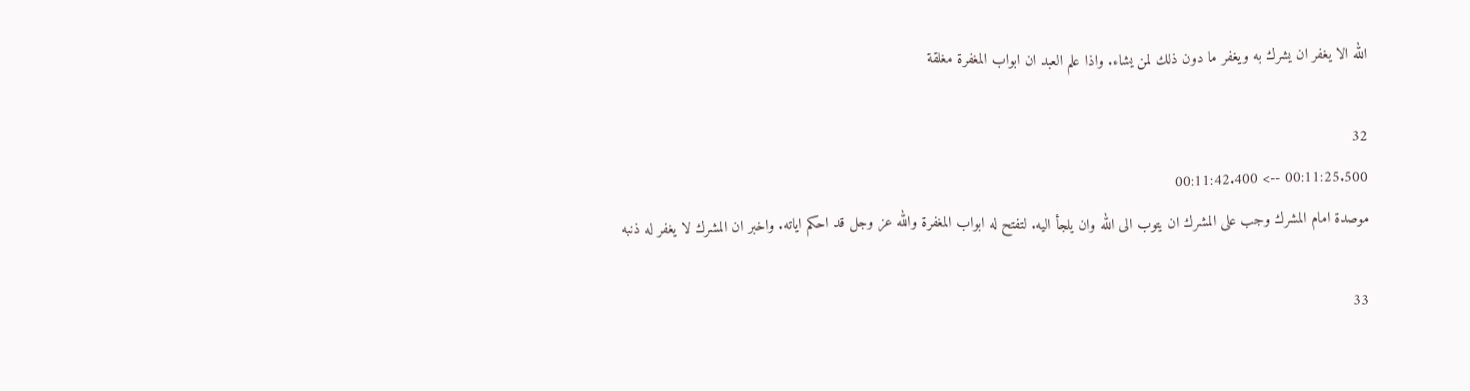الله الا يغفر ان يشرك به ويغفر ما دون ذلك لمن يشاء. واذا علم العبد ان ابواب المغفرة مغلقة

32
00:11:25.500 --> 00:11:42.400
موصدة امام المشرك وجب على المشرك ان يتوب الى الله وان يلجأ اليه. لتفتح له ابواب المغفرة والله عز وجل قد احكم اياته. واخبر ان المشرك لا يغفر له ذنبه

33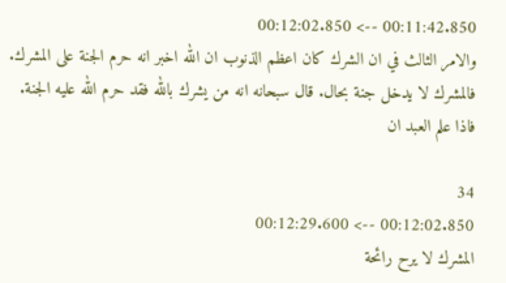00:11:42.850 --> 00:12:02.850
والامر الثالث في ان الشرك كان اعظم الذنوب ان الله اخبر انه حرم الجنة على المشرك. فالمشرك لا يدخل جنة بحال. قال سبحانه انه من يشرك بالله فقد حرم الله عليه الجنة. فاذا علم العبد ان

34
00:12:02.850 --> 00:12:29.600
المشرك لا يرح رائحة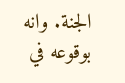الجنة. وانه بوقوعه في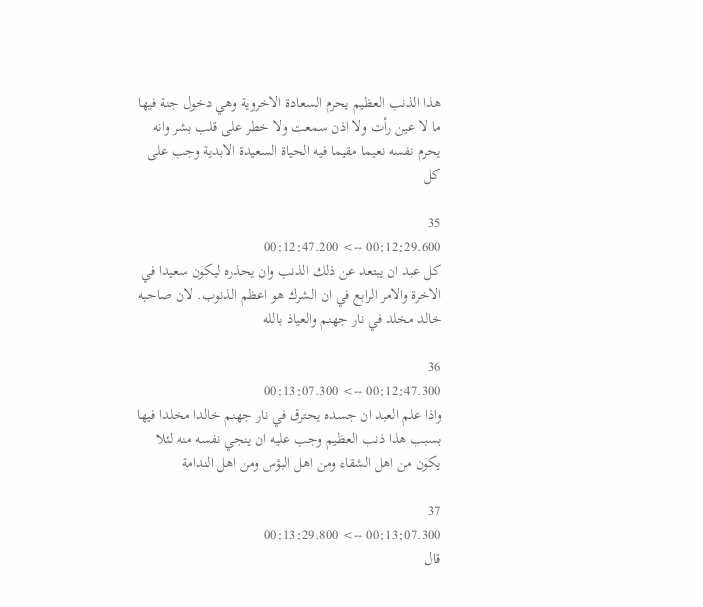هذا الذنب العظيم يحرم السعادة الاخروية وهي دخول جنة فيها ما لا عين رأت ولا اذن سمعت ولا خطر على قلب بشر وانه يحرم نفسه نعيما مقيما فيه الحياة السعيدة الابدية وجب على كل

35
00:12:29.600 --> 00:12:47.200
كل عبد ان يبتعد عن ذلك الذنب وان يحذره ليكون سعيدا في الاخرة والامر الرابع في ان الشرك هو اعظم الذنوب. لان صاحبه خالد مخلد في نار جهنم والعياذ بالله

36
00:12:47.300 --> 00:13:07.300
واذا علم العبد ان جسده يحترق في نار جهنم خالدا مخلدا فيها بسبب هذا ذنب العظيم وجب عليه ان ينجي نفسه منه لئلا يكون من اهل الشقاء ومن اهل البؤس ومن اهل الندامة

37
00:13:07.300 --> 00:13:29.800
قال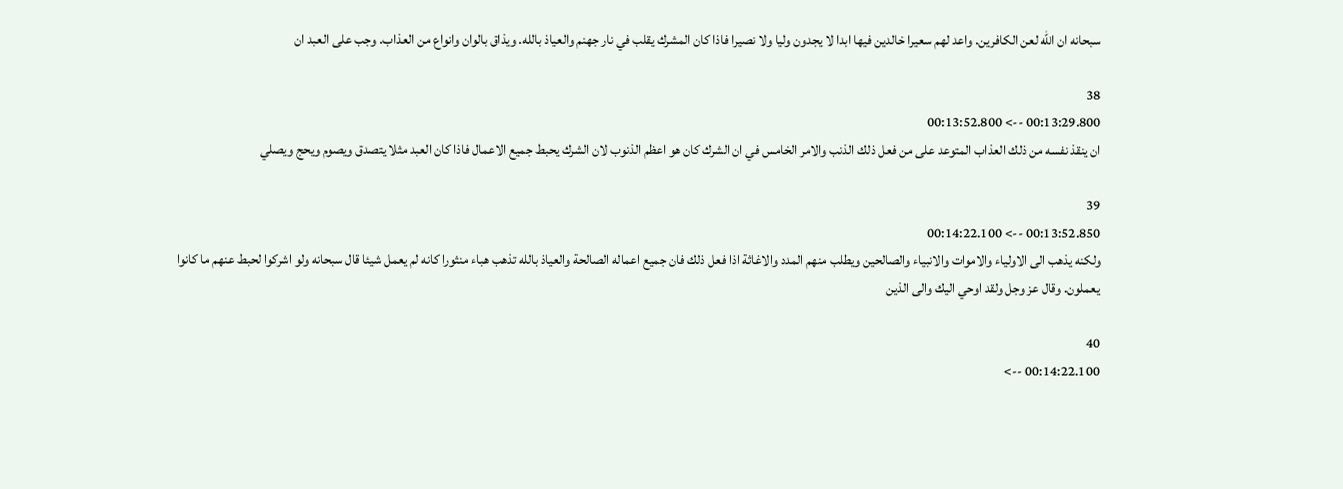سبحانه ان الله لعن الكافرين. واعد لهم سعيرا خالدين فيها ابدا لا يجدون وليا ولا نصيرا فاذا كان المشرك يقلب في نار جهنم والعياذ بالله. ويذاق بالوان وانواع من العذاب. وجب على العبد ان

38
00:13:29.800 --> 00:13:52.800
ان ينقذ نفسه من ذلك العذاب المتوعد على من فعل ذلك الذنب والامر الخامس في ان الشرك كان هو اعظم الذنوب لان الشرك يحبط جميع الاعمال فاذا كان العبد مثلا يتصدق ويصوم ويحج ويصلي

39
00:13:52.850 --> 00:14:22.100
ولكنه يذهب الى الاولياء والاموات والانبياء والصالحين ويطلب منهم المدد والاغاثة اذا فعل ذلك فان جميع اعماله الصالحة والعياذ بالله تذهب هباء منثورا كانه لم يعمل شيئا قال سبحانه ولو اشركوا لحبط عنهم ما كانوا يعملون. وقال عز وجل ولقد اوحي اليك والى الذين

40
00:14:22.100 -->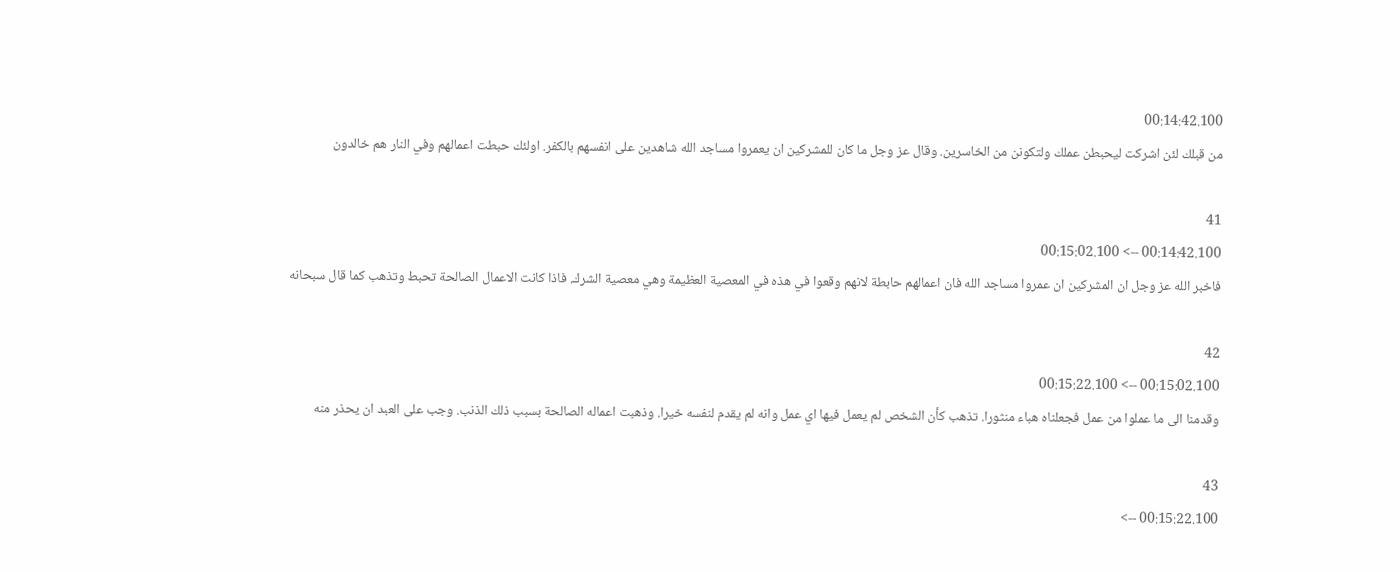00:14:42.100
من قبلك لئن اشركت ليحبطن عملك ولتكونن من الخاسرين. وقال عز وجل ما كان للمشركين ان يعمروا مساجد الله شاهدين على انفسهم بالكفر. اولئك حبطت اعمالهم وفي النار هم خالدون

41
00:14:42.100 --> 00:15:02.100
فاخبر الله عز وجل ان المشركين ان عمروا مساجد الله فان اعمالهم حابطة لانهم وقعوا في هذه في المعصية العظيمة وهي معصية الشرك. فاذا كانت الاعمال الصالحة تحبط وتذهب كما قال سبحانه

42
00:15:02.100 --> 00:15:22.100
وقدمنا الى ما عملوا من عمل فجعلناه هباء منثورا. تذهب كأن الشخص لم يعمل فيها اي عمل وانه لم يقدم لنفسه خيرا. وذهبت اعماله الصالحة بسبب ذلك الذنب. وجب على العبد ان يحذر منه

43
00:15:22.100 -->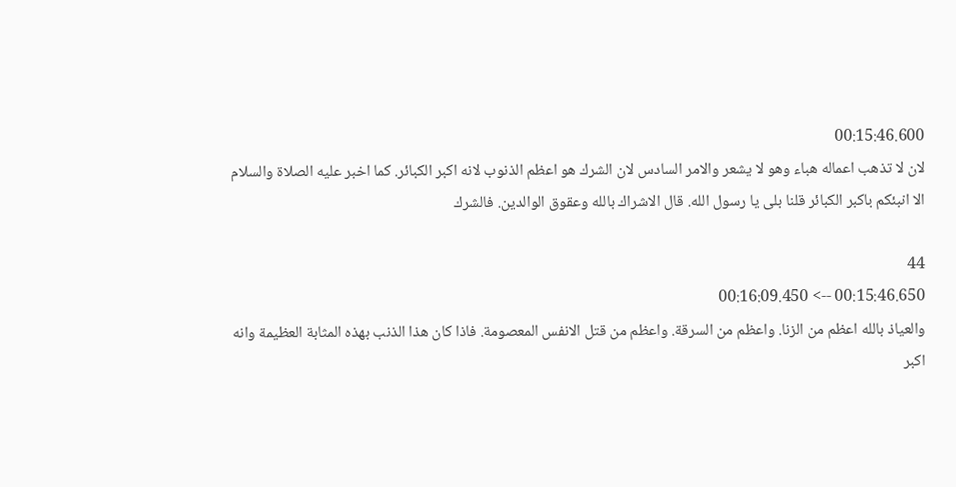00:15:46.600
لان لا تذهب اعماله هباء وهو لا يشعر والامر السادس لان الشرك هو اعظم الذنوب لانه اكبر الكبائر. كما اخبر عليه الصلاة والسلام الا انبئكم باكبر الكبائر قلنا بلى يا رسول الله. قال الاشراك بالله وعقوق الوالدين. فالشرك

44
00:15:46.650 --> 00:16:09.450
والعياذ بالله اعظم من الزنا. واعظم من السرقة. واعظم من قتل الانفس المعصومة. فاذا كان هذا الذنب بهذه المثابة العظيمة وانه اكبر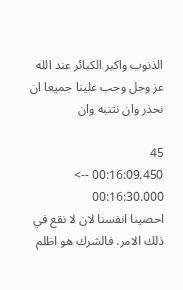الذنوب واكبر الكبائر عند الله عز وجل وجب علينا جميعا ان نحذر وان نتنبه وان

45
00:16:09.450 --> 00:16:30.000
احصينا انفسنا لان لا نقع في ذلك الامر. فالشرك هو اظلم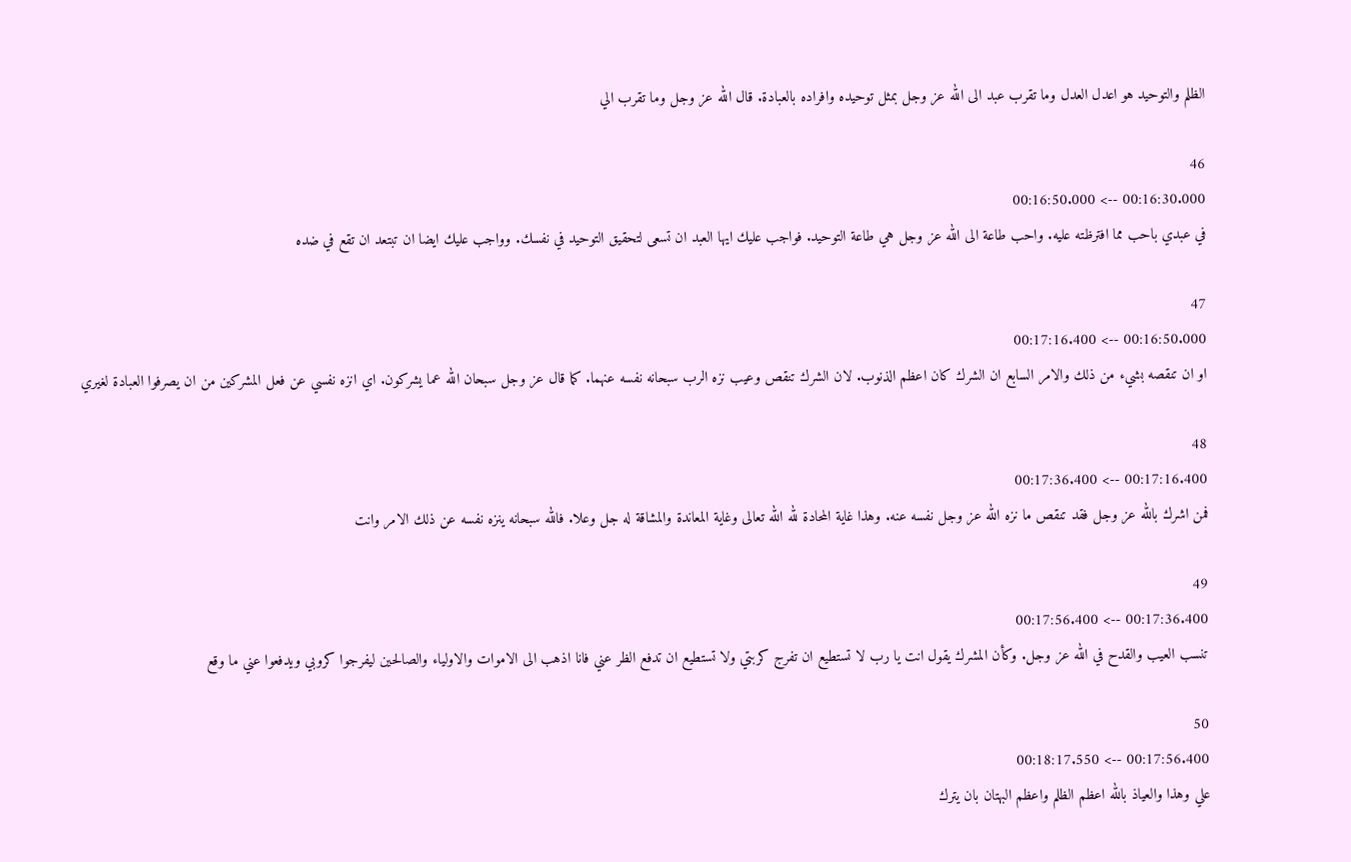الظلم والتوحيد هو اعدل العدل وما تقرب عبد الى الله عز وجل بمثل توحيده وافراده بالعبادة. قال الله عز وجل وما تقرب الي

46
00:16:30.000 --> 00:16:50.000
في عبدي باحب مما افترظته عليه. واحب طاعة الى الله عز وجل هي طاعة التوحيد. فواجب عليك ايها العبد ان تسعى لتحقيق التوحيد في نفسك. وواجب عليك ايضا ان تبتعد ان تقع في ضده

47
00:16:50.000 --> 00:17:16.400
او ان تنقصه بشيء من ذلك والامر السابع ان الشرك كان اعظم الذنوب. لان الشرك تنقص وعيب نزه الرب سبحانه نفسه عنهما. كما قال عز وجل سبحان الله عما يشركون. اي انزه نفسي عن فعل المشركين من ان يصرفوا العبادة لغيري

48
00:17:16.400 --> 00:17:36.400
فمن اشرك بالله عز وجل فقد تنقص ما نزه الله عز وجل نفسه عنه. وهذا غاية المحادة لله الله تعالى وغاية المعاندة والمشاقة له جل وعلا. فالله سبحانه ينزه نفسه عن ذلك الامر وانت

49
00:17:36.400 --> 00:17:56.400
تنسب العيب والقدح في الله عز وجل. وكأن المشرك يقول انت يا رب لا تستطيع ان تفرج كربتي ولا تستطيع ان تدفع الظر عني فانا اذهب الى الاموات والاولياء والصالحين ليفرجوا كروبي ويدفعوا عني ما وقع

50
00:17:56.400 --> 00:18:17.550
علي وهذا والعياذ بالله اعظم الظلم واعظم البهتان بان يترك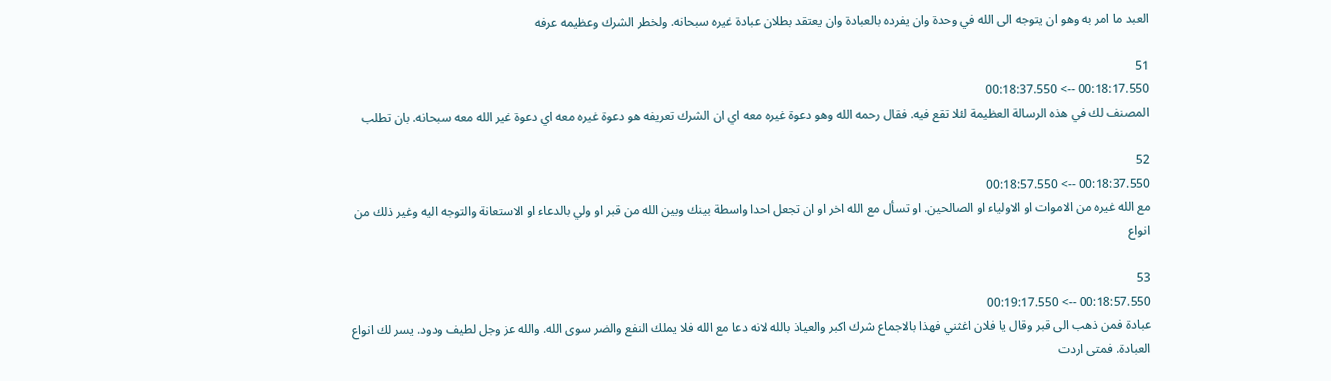العبد ما امر به وهو ان يتوجه الى الله في وحدة وان يفرده بالعبادة وان يعتقد بطلان عبادة غيره سبحانه. ولخطر الشرك وعظيمه عرفه

51
00:18:17.550 --> 00:18:37.550
المصنف لك في هذه الرسالة العظيمة لئلا تقع فيه. فقال رحمه الله وهو دعوة غيره معه اي ان الشرك تعريفه هو دعوة غيره معه اي دعوة غير الله معه سبحانه. بان تطلب

52
00:18:37.550 --> 00:18:57.550
مع الله غيره من الاموات او الاولياء او الصالحين. او تسأل مع الله اخر او ان تجعل احدا واسطة بينك وبين الله من قبر او ولي بالدعاء او الاستعانة والتوجه اليه وغير ذلك من انواع

53
00:18:57.550 --> 00:19:17.550
عبادة فمن ذهب الى قبر وقال يا فلان اغثني فهذا بالاجماع شرك اكبر والعياذ بالله لانه دعا مع الله فلا يملك النفع والضر سوى الله. والله عز وجل لطيف ودود. يسر لك انواع العبادة. فمتى اردت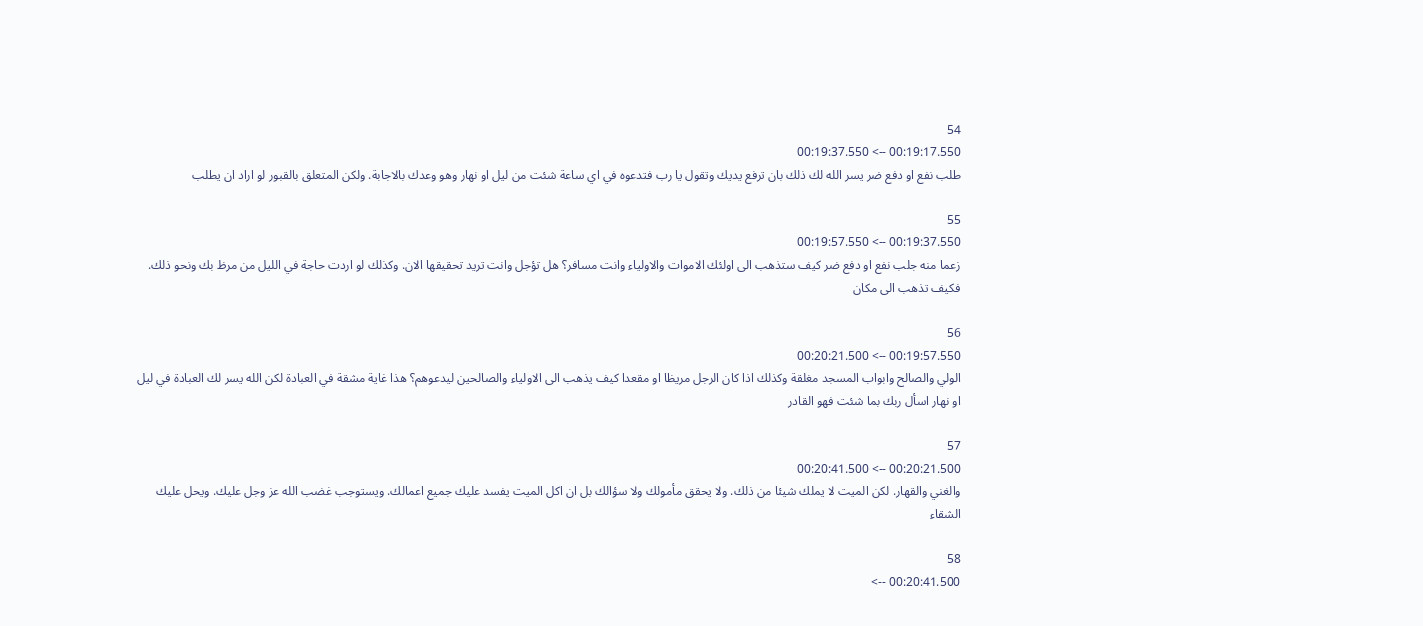54
00:19:17.550 --> 00:19:37.550
طلب نفع او دفع ضر يسر الله لك ذلك بان ترفع يديك وتقول يا رب فتدعوه في اي ساعة شئت من ليل او نهار وهو وعدك بالاجابة. ولكن المتعلق بالقبور لو اراد ان يطلب

55
00:19:37.550 --> 00:19:57.550
زعما منه جلب نفع او دفع ضر كيف ستذهب الى اولئك الاموات والاولياء وانت مسافر؟ هل تؤجل وانت تريد تحقيقها الان. وكذلك لو اردت حاجة في الليل من مرظ بك ونحو ذلك. فكيف تذهب الى مكان

56
00:19:57.550 --> 00:20:21.500
الولي والصالح وابواب المسجد مغلقة وكذلك اذا كان الرجل مريظا او مقعدا كيف يذهب الى الاولياء والصالحين ليدعوهم؟ هذا غاية مشقة في العبادة لكن الله يسر لك العبادة في ليل او نهار اسأل ربك بما شئت فهو القادر

57
00:20:21.500 --> 00:20:41.500
والغني والقهار. لكن الميت لا يملك شيئا من ذلك. ولا يحقق مأمولك ولا سؤالك بل ان اكل الميت يفسد عليك جميع اعمالك. ويستوجب غضب الله عز وجل عليك. ويحل عليك الشقاء

58
00:20:41.500 -->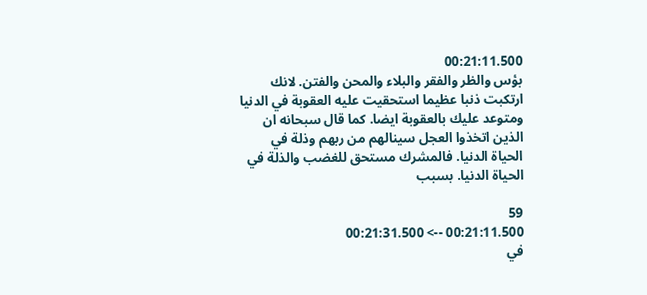00:21:11.500
بؤس والظر والفقر والبلاء والمحن والفتن. لانك ارتكبت ذنبا عظيما استحقيت عليه العقوبة في الدنيا ومتوعد عليك بالعقوبة ايضا. كما قال سبحانه ان الذين اتخذوا العجل سينالهم من ربهم وذلة في الحياة الدنيا. فالمشرك مستحق للغضب والذلة في الحياة الدنيا. بسبب

59
00:21:11.500 --> 00:21:31.500
في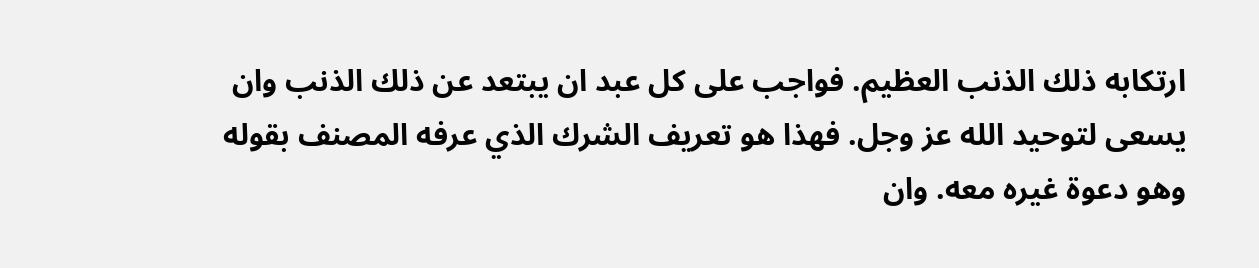ارتكابه ذلك الذنب العظيم. فواجب على كل عبد ان يبتعد عن ذلك الذنب وان يسعى لتوحيد الله عز وجل. فهذا هو تعريف الشرك الذي عرفه المصنف بقوله وهو دعوة غيره معه. وان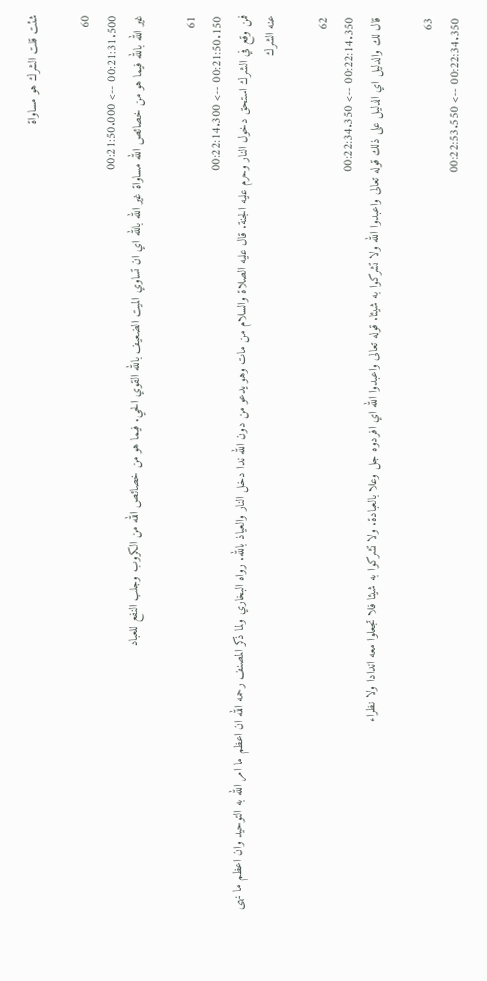شئت قلت الشرك هو مساواة

60
00:21:31.500 --> 00:21:50.000
غير الله بالله فيما هو من خصائص الله مساواة غير الله بالله اي ان تساوي الميت الضعيف بالله القوي الحي. فيما هو من خصائص الله من الكروب وجلب النفع للعباد

61
00:21:50.150 --> 00:22:14.300
فمن وقع في الشرك استحق دخول النار وحرم عليه الجنة. قال عليه الصلاة والسلام من مات وهو يدعو من دون الله ندا دخل النار والعياذ بالله. رواه البخاري ولما ذكر المصنف رحمه الله ان اعظم ما امر الله به التوحيد وان اعظم ما نهى عنه الشرك

62
00:22:14.350 --> 00:22:34.350
قال لك والدليل اي الدليل على ذلك قوله تعالى واعبدوا الله ولا تشركوا به شيئا. قوله تعالى واعبدوا الله اي افردوه جل وعلا بالعبادة. ولا تشركوا به شيئا فلا تجعلوا معه اندادا ولا نظراء

63
00:22:34.350 --> 00:22:53.550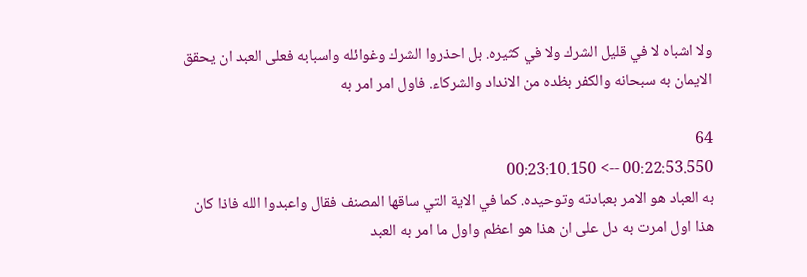ولا اشباه لا في قليل الشرك ولا في كثيره. بل احذروا الشرك وغوائله واسبابه فعلى العبد ان يحقق الايمان به سبحانه والكفر بظده من الانداد والشركاء. فاول امر امر به

64
00:22:53.550 --> 00:23:10.150
به العباد هو الامر بعبادته وتوحيده. كما في الاية التي ساقها المصنف فقال واعبدوا الله فاذا كان هذا اول امرت به دل على ان هذا هو اعظم واول ما امر به العبد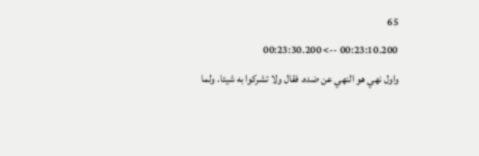65
00:23:10.200 --> 00:23:30.200
واول نهي هو النهي عن ضده. فقال ولا تشركوا به شيئا. ولما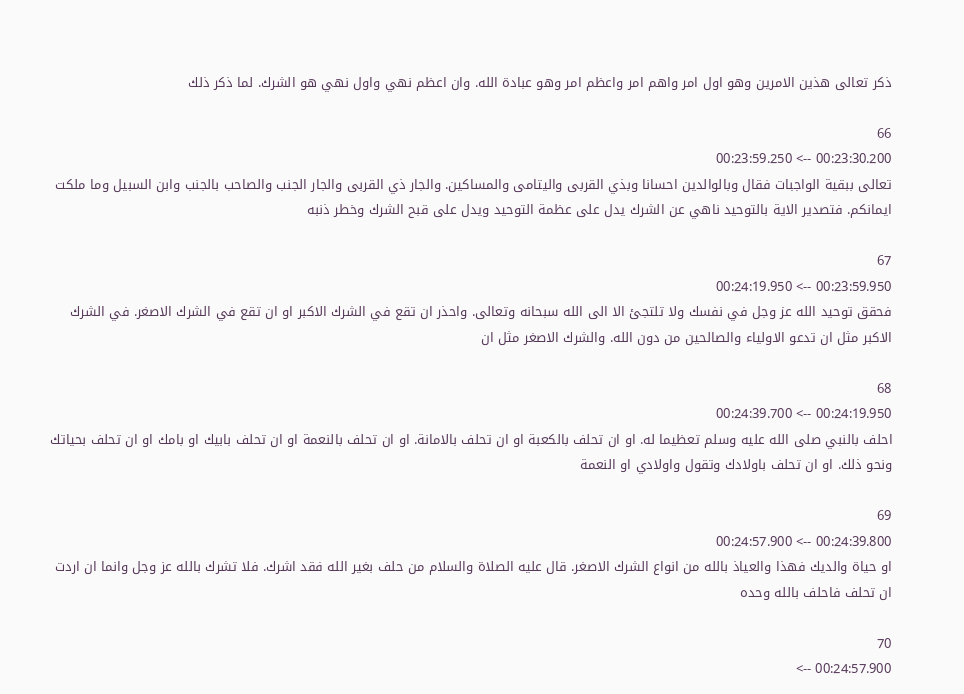ذكر تعالى هذين الامرين وهو اول امر واهم امر واعظم امر وهو عبادة الله. وان اعظم نهي واول نهي هو الشرك. لما ذكر ذلك

66
00:23:30.200 --> 00:23:59.250
تعالى ببقية الواجبات فقال وبالوالدين احسانا وبذي القربى واليتامى والمساكين. والجار ذي القربى والجار الجنب والصاحب بالجنب وابن السبيل وما ملكت ايمانكم. فتصدير الاية بالتوحيد ناهي عن الشرك يدل على عظمة التوحيد ويدل على قبح الشرك وخطر ذنبه

67
00:23:59.950 --> 00:24:19.950
فحقق توحيد الله عز وجل في نفسك ولا تلتجئ الا الى الله سبحانه وتعالى. واحذر ان تقع في الشرك الاكبر او ان تقع في الشرك الاصغر. في الشرك الاكبر مثل ان تدعو الاولياء والصالحين من دون الله. والشرك الاصغر مثل ان

68
00:24:19.950 --> 00:24:39.700
احلف بالنبي صلى الله عليه وسلم تعظيما له. او ان تحلف بالكعبة او ان تحلف بالامانة. او ان تحلف بالنعمة او ان تحلف بابيك او بامك او ان تحلف بحياتك ونحو ذلك. او ان تحلف باولادك وتقول واولادي او النعمة

69
00:24:39.800 --> 00:24:57.900
او حياة والديك فهذا والعياذ بالله من انواع الشرك الاصغر. قال عليه الصلاة والسلام من حلف بغير الله فقد اشرك. فلا تشرك بالله عز وجل وانما ان اردت ان تحلف فاحلف بالله وحده

70
00:24:57.900 -->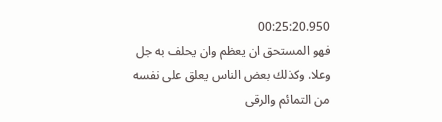00:25:20.950
فهو المستحق ان يعظم وان يحلف به جل وعلا. وكذلك بعض الناس يعلق على نفسه من التمائم والرقى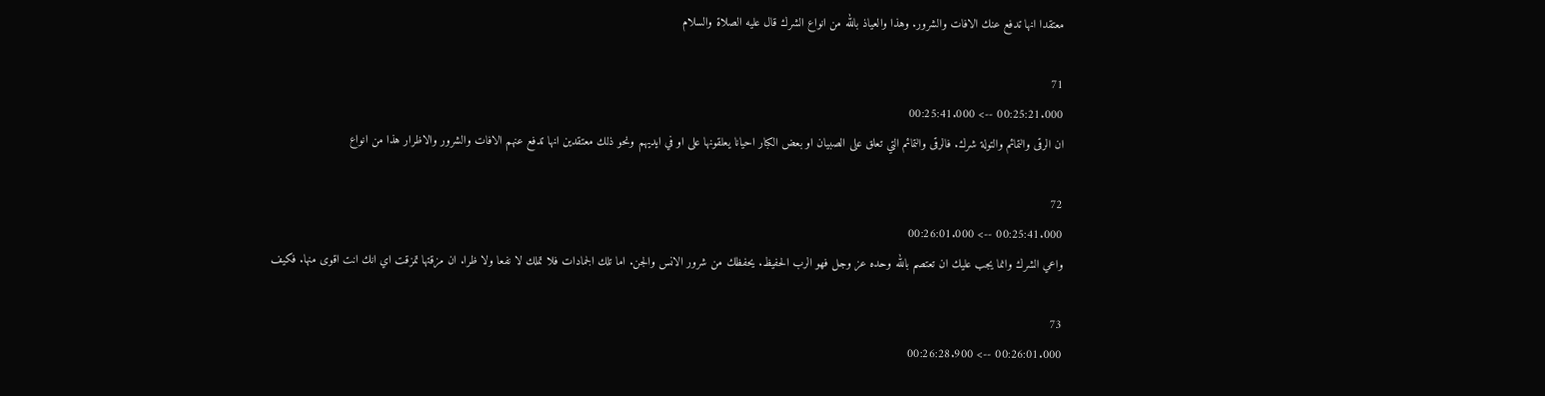معتقدا انها تدفع عنك الافات والشرور. وهذا والعياذ بالله من انواع الشرك قال عليه الصلاة والسلام

71
00:25:21.000 --> 00:25:41.000
ان الرقى والتمائم والتولة شرك. فالرقى والتمائم التي تعلق على الصبيان او بعض الكبار احيانا يعلقونها على او في ايديهم ونحو ذلك معتقدين انها تدفع عنهم الافات والشرور والاظرار هذا من انواع

72
00:25:41.000 --> 00:26:01.000
واعي الشرك وانما يجب عليك ان تعتصم بالله وحده عز وجل فهو الرب الحفيظ. يحفظك من شرور الانس والجن. اما تلك الجمادات فلا تملك لا نفعا ولا ظرا. ان مزقتها تمزقت اي انك انت اقوى منها. فكيف

73
00:26:01.000 --> 00:26:28.900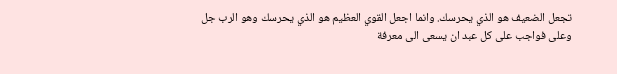تجعل الضعيف هو الذي يحرسك. وانما اجعل القوي العظيم هو الذي يحرسك وهو الرب جل وعلى فواجب على كل عبد ان يسعى الى معرفة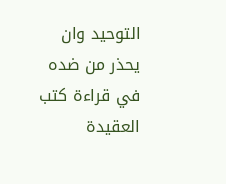التوحيد وان يحذر من ضده في قراءة كتب العقيدة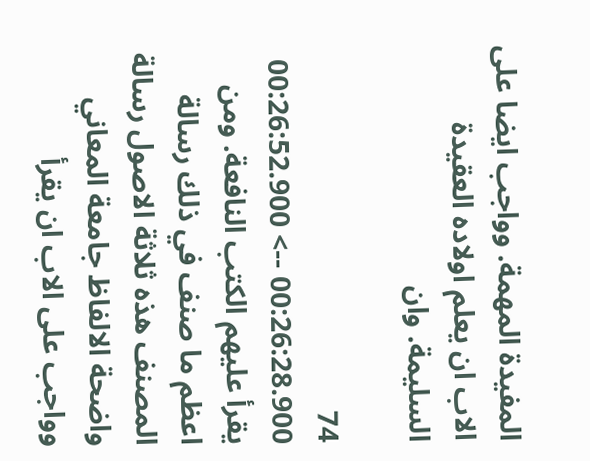المفيدة المهمة. وواجب ايضا على الاب ان يعلم اولاده العقيدة السليمة. وان

74
00:26:28.900 --> 00:26:52.900
يقرأ عليهم الكتب النافعة. ومن اعظم ما صنف في ذلك رسالة المصنف هذه ثلاثة الاصول رسالة واضحة الالفاظ جامعة المعاني وواجب على الاب ان يقرأ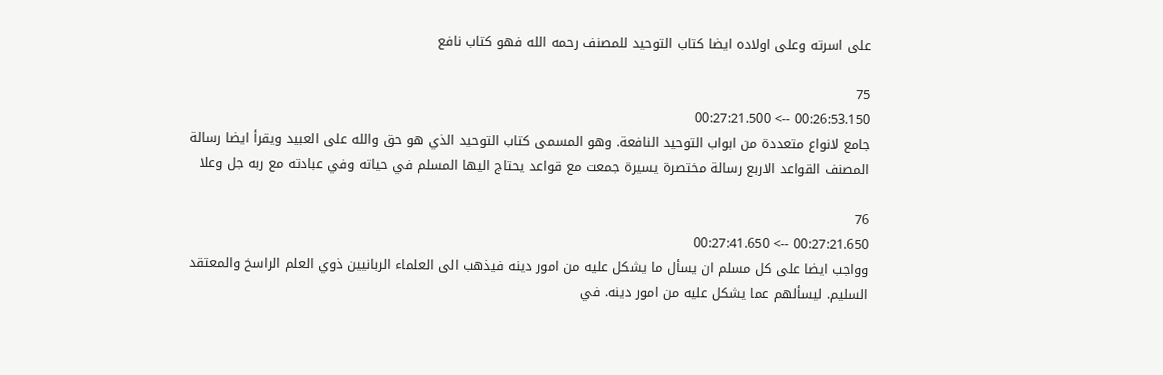على اسرته وعلى اولاده ايضا كتاب التوحيد للمصنف رحمه الله فهو كتاب نافع

75
00:26:53.150 --> 00:27:21.500
جامع لانواع متعددة من ابواب التوحيد النافعة. وهو المسمى كتاب التوحيد الذي هو حق والله على العبيد ويقرأ ايضا رسالة المصنف القواعد الاربع رسالة مختصرة يسيرة جمعت مع قواعد يحتاج اليها المسلم في حياته وفي عبادته مع ربه جل وعلا

76
00:27:21.650 --> 00:27:41.650
وواجب ايضا على كل مسلم ان يسأل ما يشكل عليه من امور دينه فيذهب الى العلماء الربانيين ذوي العلم الراسخ والمعتقد السليم. ليسألهم عما يشكل عليه من امور دينه. في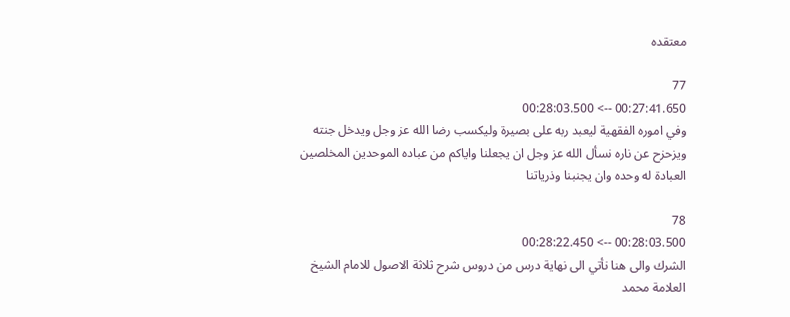معتقده

77
00:27:41.650 --> 00:28:03.500
وفي اموره الفقهية ليعبد ربه على بصيرة وليكسب رضا الله عز وجل ويدخل جنته ويزحزح عن ناره نسأل الله عز وجل ان يجعلنا واياكم من عباده الموحدين المخلصين العبادة له وحده وان يجنبنا وذرياتنا

78
00:28:03.500 --> 00:28:22.450
الشرك والى هنا نأتي الى نهاية درس من دروس شرح ثلاثة الاصول للامام الشيخ العلامة محمد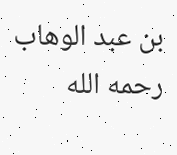بن عبد الوهاب رحمه الله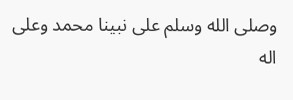وصلى الله وسلم على نبينا محمد وعلى اله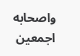واصحابه اجمعين